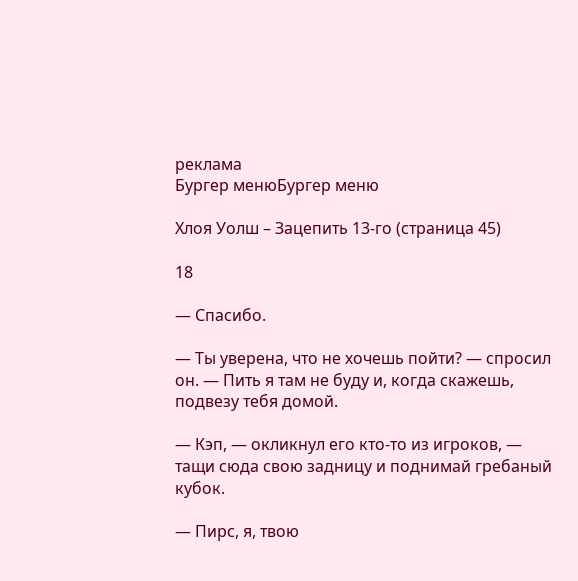реклама
Бургер менюБургер меню

Хлоя Уолш – Зацепить 13-го (страница 45)

18

— Спасибо.

— Ты уверена, что не хочешь пойти? — спросил он. — Пить я там не буду и, когда скажешь, подвезу тебя домой.

— Кэп, — окликнул его кто-то из игроков, — тащи сюда свою задницу и поднимай гребаный кубок.

— Пирс, я, твою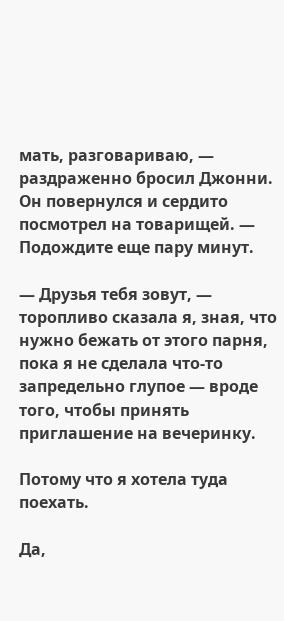мать, разговариваю, — раздраженно бросил Джонни. Он повернулся и сердито посмотрел на товарищей. — Подождите еще пару минут.

— Друзья тебя зовут, — торопливо сказала я, зная, что нужно бежать от этого парня, пока я не сделала что-то запредельно глупое — вроде того, чтобы принять приглашение на вечеринку.

Потому что я хотела туда поехать.

Да,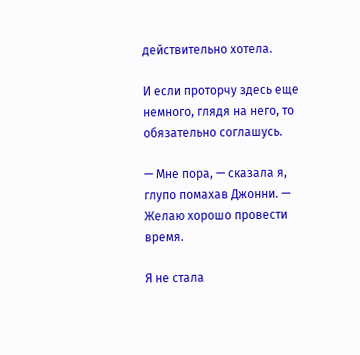действительно хотела.

И если проторчу здесь еще немного, глядя на него, то обязательно соглашусь.

— Мне пора, — сказала я, глупо помахав Джонни. — Желаю хорошо провести время.

Я не стала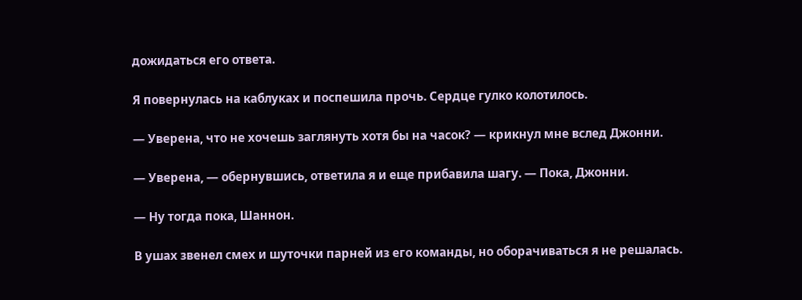дожидаться его ответа.

Я повернулась на каблуках и поспешила прочь. Сердце гулко колотилось.

— Уверена, что не хочешь заглянуть хотя бы на часок? — крикнул мне вслед Джонни.

— Уверена, — обернувшись, ответила я и еще прибавила шагу. — Пока, Джонни.

— Ну тогда пока, Шаннон.

В ушах звенел смех и шуточки парней из его команды, но оборачиваться я не решалась.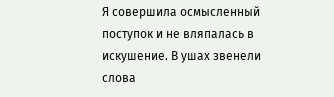Я совершила осмысленный поступок и не вляпалась в искушение. В ушах звенели слова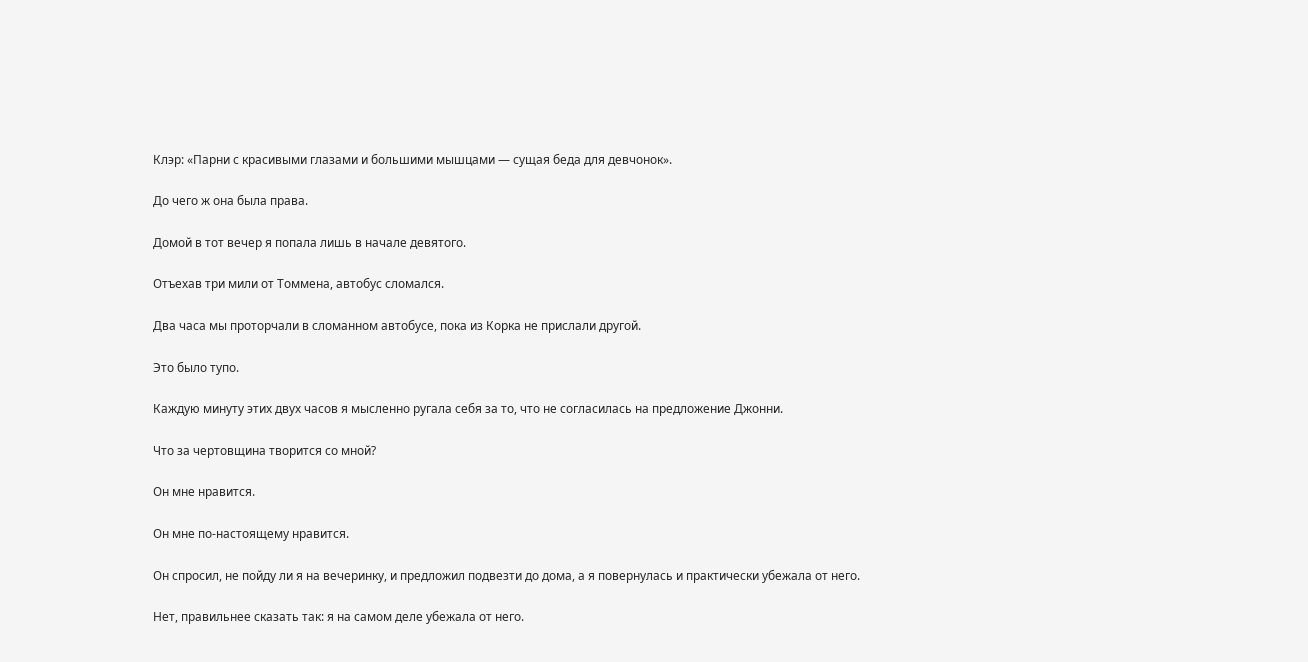Клэр: «Парни с красивыми глазами и большими мышцами — сущая беда для девчонок».

До чего ж она была права.

Домой в тот вечер я попала лишь в начале девятого.

Отъехав три мили от Томмена, автобус сломался.

Два часа мы проторчали в сломанном автобусе, пока из Корка не прислали другой.

Это было тупо.

Каждую минуту этих двух часов я мысленно ругала себя за то, что не согласилась на предложение Джонни.

Что за чертовщина творится со мной?

Он мне нравится.

Он мне по-настоящему нравится.

Он спросил, не пойду ли я на вечеринку, и предложил подвезти до дома, а я повернулась и практически убежала от него.

Нет, правильнее сказать так: я на самом деле убежала от него.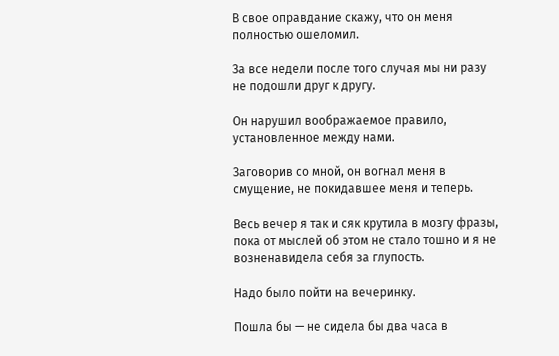В свое оправдание скажу, что он меня полностью ошеломил.

За все недели после того случая мы ни разу не подошли друг к другу.

Он нарушил воображаемое правило, установленное между нами.

Заговорив со мной, он вогнал меня в смущение, не покидавшее меня и теперь.

Весь вечер я так и сяк крутила в мозгу фразы, пока от мыслей об этом не стало тошно и я не возненавидела себя за глупость.

Надо было пойти на вечеринку.

Пошла бы — не сидела бы два часа в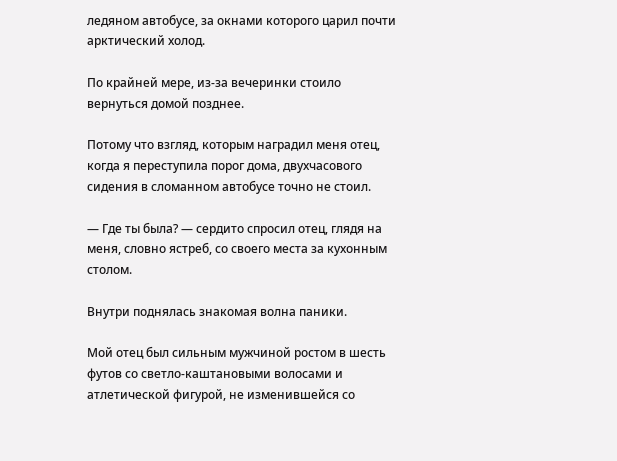ледяном автобусе, за окнами которого царил почти арктический холод.

По крайней мере, из-за вечеринки стоило вернуться домой позднее.

Потому что взгляд, которым наградил меня отец, когда я переступила порог дома, двухчасового сидения в сломанном автобусе точно не стоил.

— Где ты была? — сердито спросил отец, глядя на меня, словно ястреб, со своего места за кухонным столом.

Внутри поднялась знакомая волна паники.

Мой отец был сильным мужчиной ростом в шесть футов со светло-каштановыми волосами и атлетической фигурой, не изменившейся со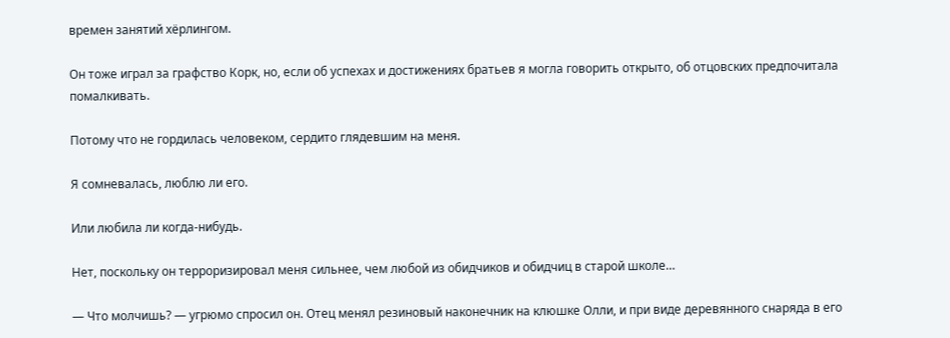времен занятий хёрлингом.

Он тоже играл за графство Корк, но, если об успехах и достижениях братьев я могла говорить открыто, об отцовских предпочитала помалкивать.

Потому что не гордилась человеком, сердито глядевшим на меня.

Я сомневалась, люблю ли его.

Или любила ли когда-нибудь.

Нет, поскольку он терроризировал меня сильнее, чем любой из обидчиков и обидчиц в старой школе…

— Что молчишь? — угрюмо спросил он. Отец менял резиновый наконечник на клюшке Олли, и при виде деревянного снаряда в его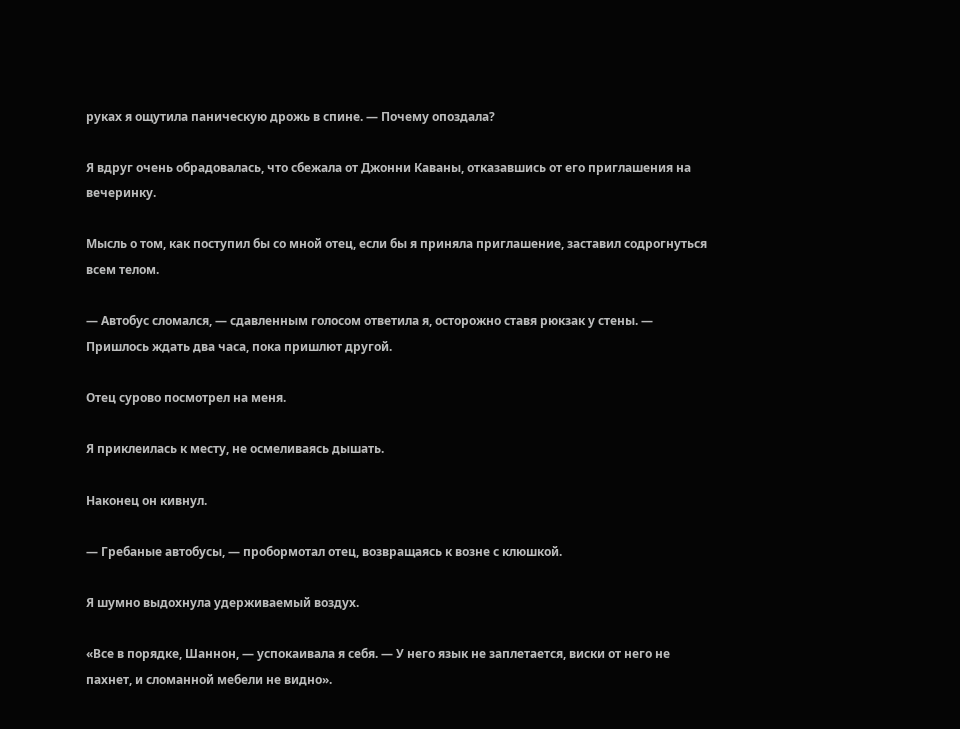руках я ощутила паническую дрожь в спине. — Почему опоздала?

Я вдруг очень обрадовалась, что сбежала от Джонни Каваны, отказавшись от его приглашения на вечеринку.

Мысль о том, как поступил бы со мной отец, если бы я приняла приглашение, заставил содрогнуться всем телом.

— Автобус сломался, — сдавленным голосом ответила я, осторожно ставя рюкзак у стены. — Пришлось ждать два часа, пока пришлют другой.

Отец сурово посмотрел на меня.

Я приклеилась к месту, не осмеливаясь дышать.

Наконец он кивнул.

— Гребаные автобусы, — пробормотал отец, возвращаясь к возне с клюшкой.

Я шумно выдохнула удерживаемый воздух.

«Все в порядке, Шаннон, — успокаивала я себя. — У него язык не заплетается, виски от него не пахнет, и сломанной мебели не видно».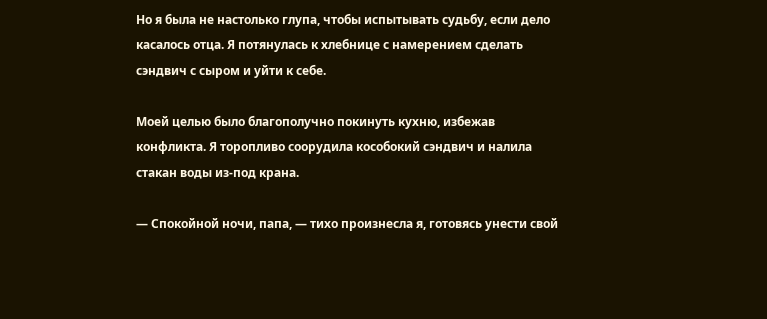Но я была не настолько глупа, чтобы испытывать судьбу, если дело касалось отца. Я потянулась к хлебнице с намерением сделать сэндвич с сыром и уйти к себе.

Моей целью было благополучно покинуть кухню, избежав конфликта. Я торопливо соорудила кособокий сэндвич и налила стакан воды из-под крана.

— Спокойной ночи, папа, — тихо произнесла я, готовясь унести свой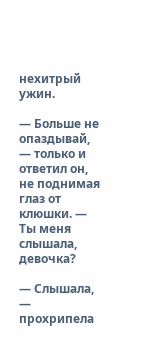нехитрый ужин.

— Больше не опаздывай, — только и ответил он, не поднимая глаз от клюшки. — Ты меня слышала, девочка?

— Слышала, — прохрипела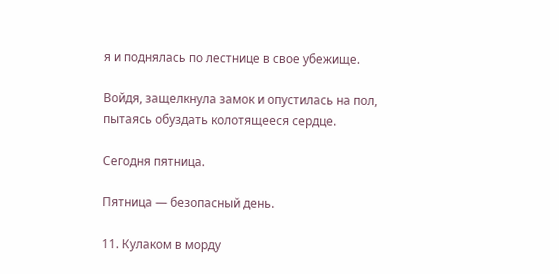я и поднялась по лестнице в свое убежище.

Войдя, защелкнула замок и опустилась на пол, пытаясь обуздать колотящееся сердце.

Сегодня пятница.

Пятница — безопасный день.

11. Кулаком в морду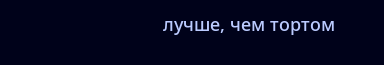лучше, чем тортом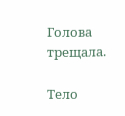Голова трещала.

Тело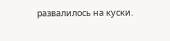развалилось на куски.